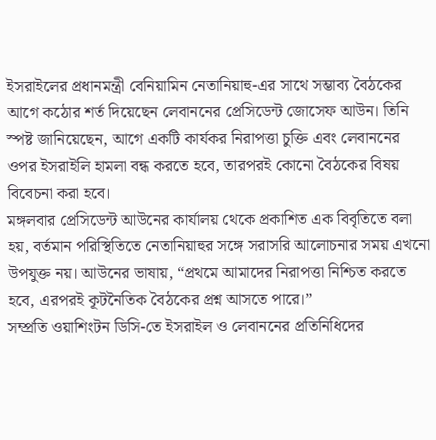ইসরাইলের প্রধানমন্ত্রী বেনিয়ামিন নেতানিয়াহু-এর সাথে সম্ভাব্য বৈঠকের আগে কঠোর শর্ত দিয়েছেন লেবাননের প্রেসিডেন্ট জোসেফ আউন। তিনি স্পষ্ট জানিয়েছেন, আগে একটি কার্যকর নিরাপত্তা চুক্তি এবং লেবাননের ওপর ইসরাইলি হামলা বন্ধ করতে হবে, তারপরই কোনো বৈঠকের বিষয় বিবেচনা করা হবে।
মঙ্গলবার প্রেসিডেন্ট আউনের কার্যালয় থেকে প্রকাশিত এক বিবৃতিতে বলা হয়, বর্তমান পরিস্থিতিতে নেতানিয়াহুর সঙ্গে সরাসরি আলোচনার সময় এখনো উপযুক্ত নয়। আউনের ভাষায়, “প্রথমে আমাদের নিরাপত্তা নিশ্চিত করতে হবে, এরপরই কূটনৈতিক বৈঠকের প্রশ্ন আসতে পারে।”
সম্প্রতি ওয়াশিংটন ডিসি-তে ইসরাইল ও লেবাননের প্রতিনিধিদের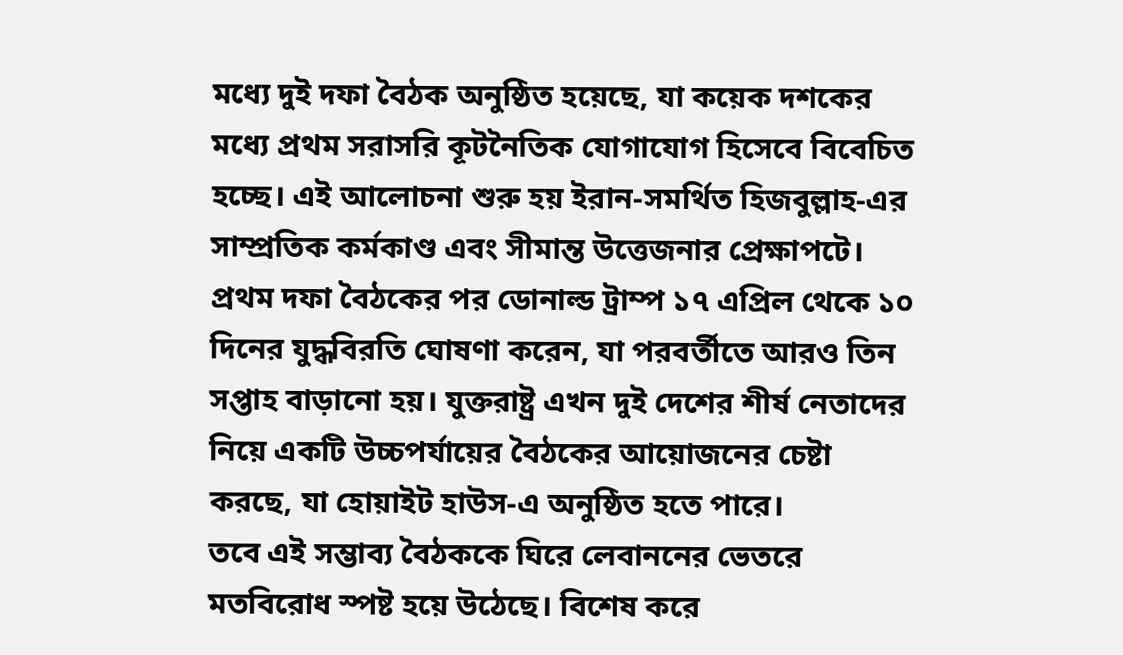মধ্যে দুই দফা বৈঠক অনুষ্ঠিত হয়েছে, যা কয়েক দশকের মধ্যে প্রথম সরাসরি কূটনৈতিক যোগাযোগ হিসেবে বিবেচিত হচ্ছে। এই আলোচনা শুরু হয় ইরান-সমর্থিত হিজবুল্লাহ-এর সাম্প্রতিক কর্মকাণ্ড এবং সীমান্ত উত্তেজনার প্রেক্ষাপটে।
প্রথম দফা বৈঠকের পর ডোনাল্ড ট্রাম্প ১৭ এপ্রিল থেকে ১০ দিনের যুদ্ধবিরতি ঘোষণা করেন, যা পরবর্তীতে আরও তিন সপ্তাহ বাড়ানো হয়। যুক্তরাষ্ট্র এখন দুই দেশের শীর্ষ নেতাদের নিয়ে একটি উচ্চপর্যায়ের বৈঠকের আয়োজনের চেষ্টা করছে, যা হোয়াইট হাউস-এ অনুষ্ঠিত হতে পারে।
তবে এই সম্ভাব্য বৈঠককে ঘিরে লেবাননের ভেতরে মতবিরোধ স্পষ্ট হয়ে উঠেছে। বিশেষ করে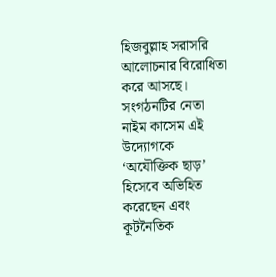হিজবুল্লাহ সরাসরি আলোচনার বিরোধিতা করে আসছে। সংগঠনটির নেতা নাইম কাসেম এই উদ্যোগকে ‘অযৌক্তিক ছাড়’ হিসেবে অভিহিত করেছেন এবং কূটনৈতিক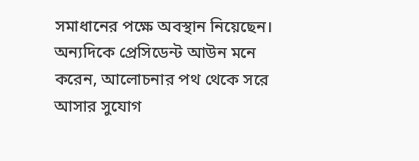সমাধানের পক্ষে অবস্থান নিয়েছেন।
অন্যদিকে প্রেসিডেন্ট আউন মনে করেন, আলোচনার পথ থেকে সরে আসার সুযোগ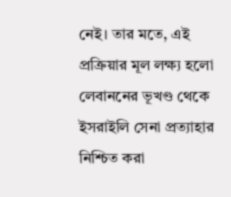নেই। তার মতে, এই প্রক্রিয়ার মূল লক্ষ্য হলো লেবাননের ভূখণ্ড থেকে ইসরাইলি সেনা প্রত্যাহার নিশ্চিত করা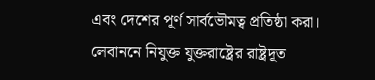এবং দেশের পূর্ণ সার্বভৌমত্ব প্রতিষ্ঠা করা।
লেবাননে নিযুক্ত যুক্তরাষ্ট্রের রাষ্ট্রদূত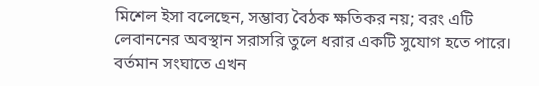মিশেল ইসা বলেছেন, সম্ভাব্য বৈঠক ক্ষতিকর নয়; বরং এটি লেবাননের অবস্থান সরাসরি তুলে ধরার একটি সুযোগ হতে পারে।
বর্তমান সংঘাতে এখন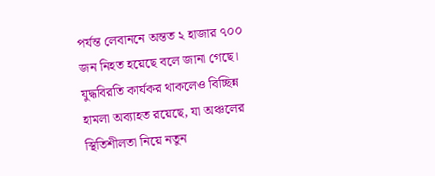পর্যন্ত লেবাননে অন্তত ২ হাজার ৭০০ জন নিহত হয়েছে বলে জানা গেছে। যুদ্ধবিরতি কার্যকর থাকলেও বিচ্ছিন্ন হামলা অব্যাহত রয়েছে, যা অঞ্চলের স্থিতিশীলতা নিয়ে নতুন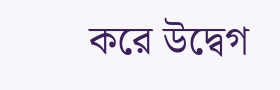করে উদ্বেগ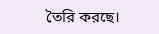তৈরি করছে।